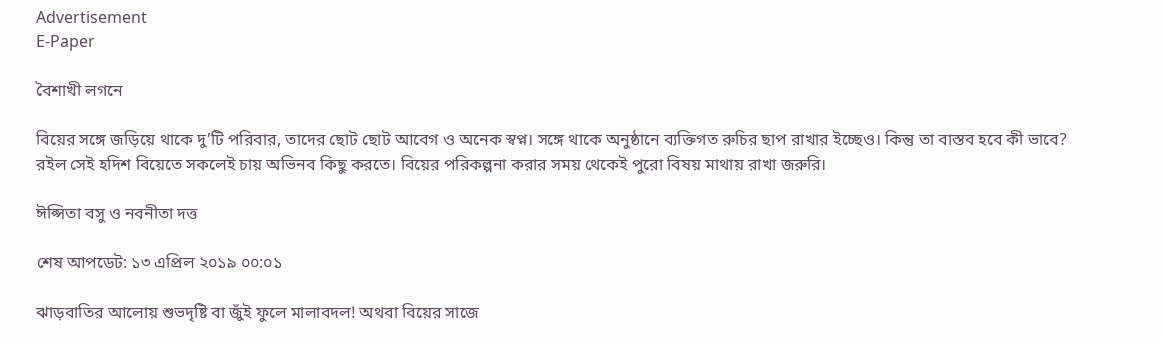Advertisement
E-Paper

বৈশাখী লগনে

বিয়ের সঙ্গে জড়িয়ে থাকে দু’টি পরিবার, তাদের ছোট ছোট আবেগ ও অনেক স্বপ্ন। সঙ্গে থাকে অনুষ্ঠানে ব্যক্তিগত রুচির ছাপ রাখার ইচ্ছেও। কিন্তু তা বাস্তব হবে কী ভাবে? রইল সেই হদিশ বিয়েতে সকলেই চায় অভিনব কিছু করতে। বিয়ের পরিকল্পনা করার সময় থেকেই পুরো বিষয় মাথায় রাখা জরুরি।

ঈপ্সিতা বসু ও নবনীতা দত্ত

শেষ আপডেট: ১৩ এপ্রিল ২০১৯ ০০:০১

ঝাড়বাতির আলোয় শুভদৃষ্টি বা জুঁই ফুলে মালাবদল! অথবা বিয়ের সাজে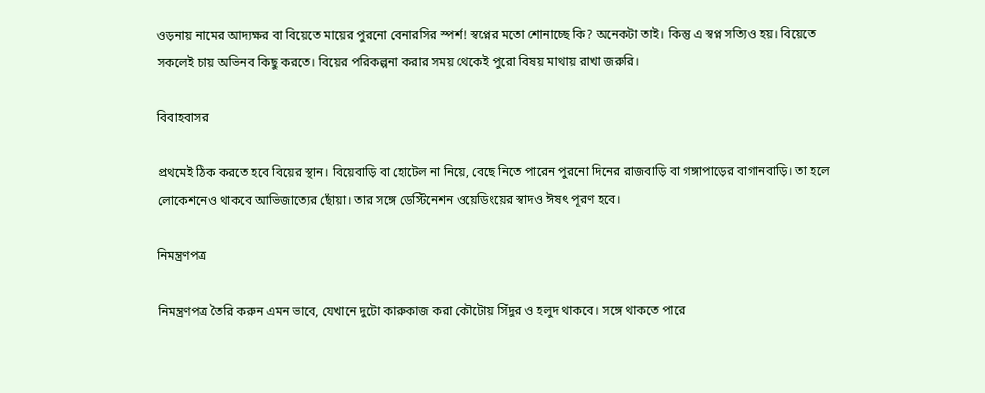ওড়নায় নামের আদ্যক্ষর বা বিয়েতে মায়ের পুরনো বেনারসির স্পর্শ! স্বপ্নের মতো শোনাচ্ছে কি? অনেকটা তাই। কিন্তু এ স্বপ্ন সত্যিও হয়। বিয়েতে সকলেই চায় অভিনব কিছু করতে। বিয়ের পরিকল্পনা করার সময় থেকেই পুরো বিষয় মাথায় রাখা জরুরি।

বিবাহবাসর

প্রথমেই ঠিক করতে হবে বিয়ের স্থান। বিয়েবাড়ি বা হোটেল না নিয়ে, বেছে নিতে পারেন পুরনো দিনের রাজবাড়ি বা গঙ্গাপাড়ের বাগানবাড়ি। তা হলে লোকেশনেও থাকবে আভিজাত্যের ছোঁয়া। তার সঙ্গে ডেস্টিনেশন ওয়েডিংয়ের স্বাদও ঈষৎ পূরণ হবে।

নিমন্ত্রণপত্র

নিমন্ত্রণপত্র তৈরি করুন এমন ভাবে, যেখানে দুটো কারুকাজ করা কৌটোয় সিঁদুর ও হলুদ থাকবে। সঙ্গে থাকতে পারে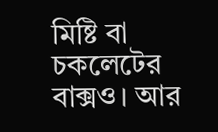মিষ্টি বা চকলেটের বাক্সও। আর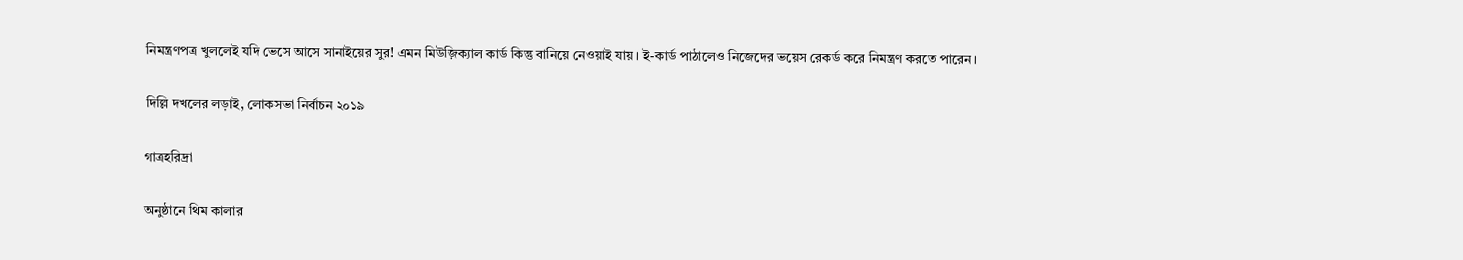নিমন্ত্রণপত্র খুললেই যদি ভেসে আসে সানাইয়ের সুর! এমন মিউজ়িক্যাল কার্ড কিন্তু বানিয়ে নেওয়াই যায়। ই-কার্ড পাঠালেও নিজেদের ভয়েস রেকর্ড করে নিমন্ত্রণ করতে পারেন।

দিল্লি দখলের লড়াই, লোকসভা নির্বাচন ২০১৯

গাত্রহরিদ্রা

অনুষ্ঠানে থিম কালার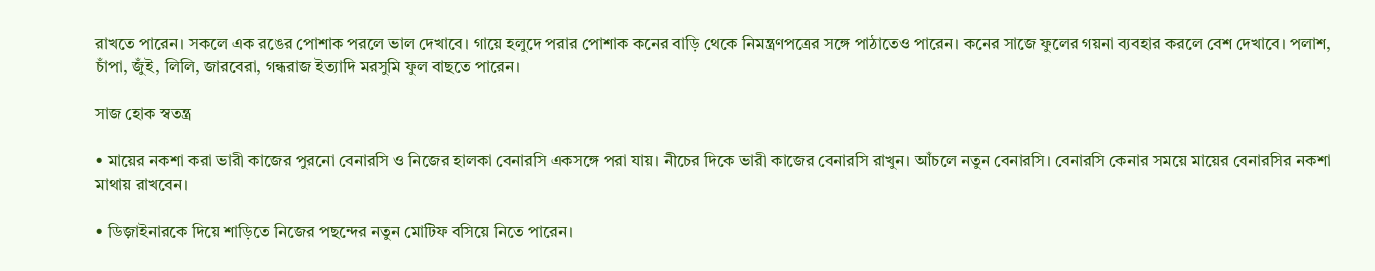রাখতে পারেন। সকলে এক রঙের পোশাক পরলে ভাল দেখাবে। গায়ে হলুদে পরার পোশাক কনের বাড়ি থেকে নিমন্ত্রণপত্রের সঙ্গে পাঠাতেও পারেন। কনের সাজে ফুলের গয়না ব্যবহার করলে বেশ দেখাবে। পলাশ, চাঁপা, জুঁই, লিলি, জারবেরা, গন্ধরাজ ইত্যাদি মরসুমি ফুল বাছতে পারেন।

সাজ হোক স্বতন্ত্র

• মায়ের নকশা করা ভারী কাজের পুরনো বেনারসি ও নিজের হালকা বেনারসি একসঙ্গে পরা যায়। নীচের দিকে ভারী কাজের বেনারসি রাখুন। আঁচলে নতুন বেনারসি। বেনারসি কেনার সময়ে মায়ের বেনারসির নকশা মাথায় রাখবেন।

• ডিজ়াইনারকে দিয়ে শাড়িতে নিজের পছন্দের নতুন মোটিফ বসিয়ে নিতে পারেন।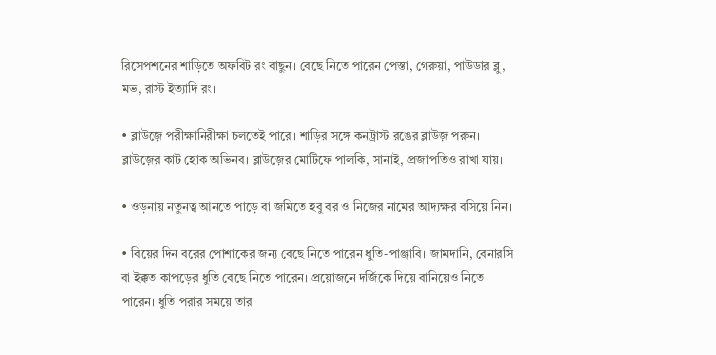রিসেপশনের শাড়িতে অফবিট রং বাছুন। বেছে নিতে পারেন পেস্তা, গেরুয়া, পাউডার ব্লু, মভ, রাস্ট ইত্যাদি রং।

• ব্লাউজ়ে পরীক্ষানিরীক্ষা চলতেই পারে। শাড়ির সঙ্গে কনট্রাস্ট রঙের ব্লাউজ় পরুন। ব্লাউজ়ের কাট হোক অভিনব। ব্লাউজ়ের মোটিফে পালকি, সানাই, প্রজাপতিও রাখা যায়।

• ওড়নায় নতুনত্ব আনতে পাড়ে বা জমিতে হবু বর ও নিজের নামের আদ্যক্ষর বসিয়ে নিন।

• বিয়ের দিন বরের পোশাকের জন্য বেছে নিতে পারেন ধুতি-পাঞ্জাবি। জামদানি, বেনারসি বা ইক্কত কাপড়ের ধুতি বেছে নিতে পারেন। প্রয়োজনে দর্জিকে দিয়ে বানিয়েও নিতে পারেন। ধুতি পরার সময়ে তার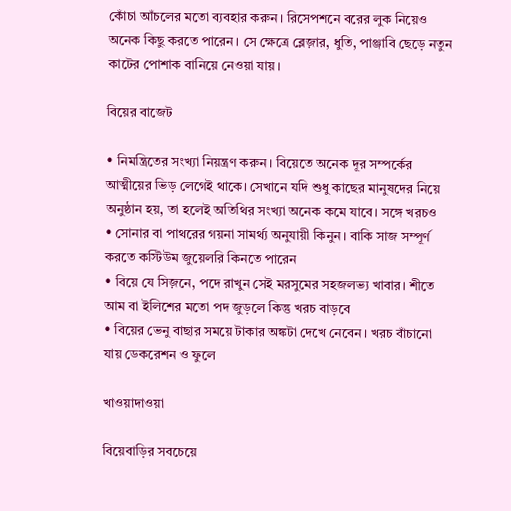কোঁচা আঁচলের মতো ব্যবহার করুন। রিসেপশনে বরের লুক নিয়েও অনেক কিছু করতে পারেন। সে ক্ষেত্রে ব্লেজ়ার, ধুতি, পাঞ্জাবি ছেড়ে নতুন কাটের পোশাক বানিয়ে নেওয়া যায়।

বিয়ের বাজেট

• নিমন্ত্রিতের সংখ্যা নিয়ন্ত্রণ করুন। বিয়েতে অনেক দূর সম্পর্কের আত্মীয়ের ভিড় লেগেই থাকে। সেখানে যদি শুধু কাছের মানুষদের নিয়ে অনুষ্ঠান হয়, তা হলেই অতিথির সংখ্যা অনেক কমে যাবে। সঙ্গে খরচও
• সোনার বা পাথরের গয়না সামর্থ্য অনুযায়ী কিনুন। বাকি সাজ সম্পূর্ণ করতে কস্টিউম জুয়েলরি কিনতে পারেন
• বিয়ে যে সিজ়নে, পদে রাখুন সেই মরসুমের সহজলভ্য খাবার। শীতে আম বা ইলিশের মতো পদ জুড়লে কিন্তু খরচ বাড়বে
• বিয়ের ভেনু বাছার সময়ে টাকার অঙ্কটা দেখে নেবেন। খরচ বাঁচানো যায় ডেকরেশন ও ফুলে

খাওয়াদাওয়া

বিয়েবাড়ির সবচেয়ে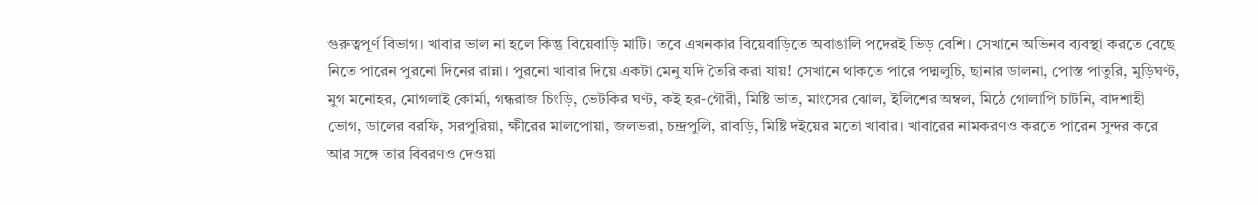গুরুত্বপূর্ণ বিভাগ। খাবার ভাল না হলে কিন্তু বিয়েবাড়ি মাটি। তবে এখনকার বিয়েবাড়িতে অবাঙালি পদেরই ভিড় বেশি। সেখানে অভিনব ব্যবস্থা করতে বেছে নিতে পারেন পুরনো দিনের রান্না। পুরনো খাবার দিয়ে একটা মেনু যদি তৈরি করা যায়! সেখানে থাকতে পারে পদ্মলুচি, ছানার ডালনা, পোস্ত পাতুরি, মুড়িঘণ্ট, মুগ মনোহর, মোগলাই কোর্মা, গন্ধরাজ চিংড়ি, ভেটকির ঘণ্ট, কই হর-গৌরী, মিষ্টি ভাত, মাংসের ঝোল, ইলিশের অম্বল, মিঠে গোলাপি চাটনি, বাদশাহী ভোগ, ডালের বরফি, সরপুরিয়া, ক্ষীরের মালপোয়া, জলভরা, চন্দ্রপুলি, রাবড়ি, মিষ্টি দইয়ের মতো খাবার। খাবারের নামকরণও করতে পারেন সুন্দর করে আর সঙ্গে তার বিবরণও দেওয়া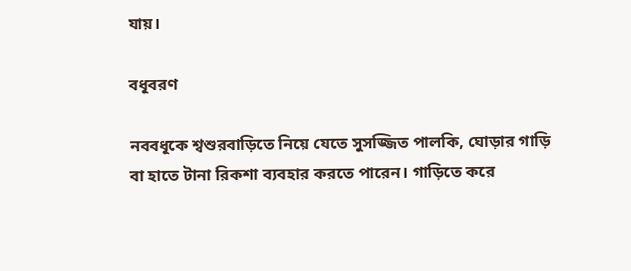যায়।

বধূবরণ

নববধূকে শ্বশুরবাড়িতে নিয়ে যেতে সুসজ্জিত পালকি, ঘোড়ার গাড়ি বা হাতে টানা রিকশা ব্যবহার করতে পারেন। গাড়িতে করে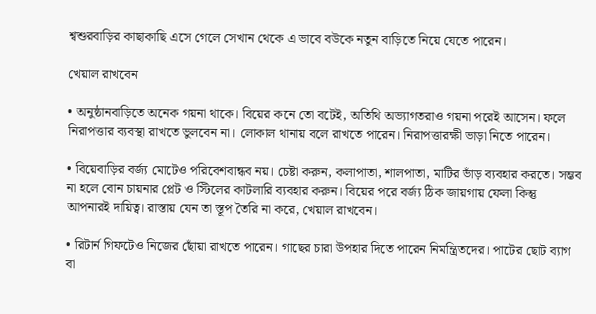শ্বশুরবাড়ির কাছাকাছি এসে গেলে সেখান থেকে এ ভাবে বউকে নতুন বাড়িতে নিয়ে যেতে পারেন।

খেয়াল রাখবেন

• অনুষ্ঠানবাড়িতে অনেক গয়না থাকে। বিয়ের কনে তো বটেই, অতিথি অভ্যাগতরাও গয়না পরেই আসেন। ফলে নিরাপত্তার ব্যবস্থা রাখতে ভুলবেন না। লোকাল থানায় বলে রাখতে পারেন। নিরাপত্তারক্ষী ভাড়া নিতে পারেন।

• বিয়েবাড়ির বর্জ্য মোটেও পরিবেশবান্ধব নয়। চেষ্টা করুন, কলাপাতা, শালপাতা, মাটির ভাঁড় ব্যবহার করতে। সম্ভব না হলে বোন চায়নার প্লেট ও স্টিলের কাটলারি ব্যবহার করুন। বিয়ের পরে বর্জ্য ঠিক জায়গায় ফেলা কিন্তু আপনারই দায়িত্ব। রাস্তায় যেন তা স্তূপ তৈরি না করে, খেয়াল রাখবেন।

• রিটার্ন গিফটেও নিজের ছোঁয়া রাখতে পারেন। গাছের চারা উপহার দিতে পারেন নিমন্ত্রিতদের। পাটের ছোট ব্যাগ বা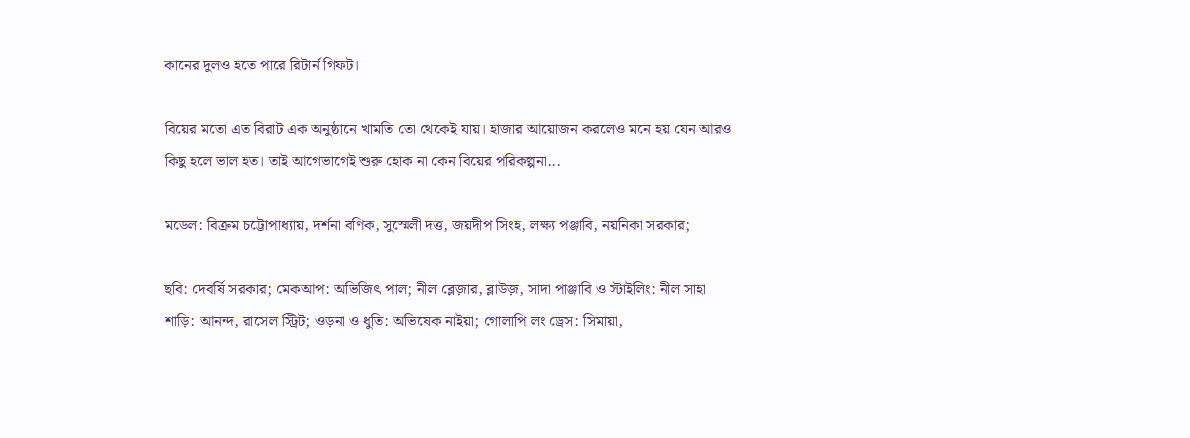কানের দুলও হতে পারে রিটার্ন গিফট।

বিয়ের মতো এত বিরাট এক অনুষ্ঠানে খামতি তো থেকেই যায়। হাজার আয়োজন করলেও মনে হয় যেন আরও কিছু হলে ভাল হত। তাই আগেভাগেই শুরু হোক না কেন বিয়ের পরিকল্পনা...

মডেল: বিক্রম চট্টোপাধ্যায়, দর্শনা বণিক, সুস্মেলী দত্ত, জয়দীপ সিংহ, লক্ষ্য পঞ্জাবি, নয়নিকা সরকার;

ছবি: দেবর্ষি সরকার; মেকআপ: অভিজিৎ পাল; নীল ব্লেজ়ার, ব্লাউজ়, সাদা পাঞ্জাবি ও স্টাইলিং: নীল সাহা শাড়ি: আনন্দ, রাসেল স্ট্রিট; ওড়না ও ধুতি: অভিষেক নাইয়া; গোলাপি লং ড্রেস: সিমায়া,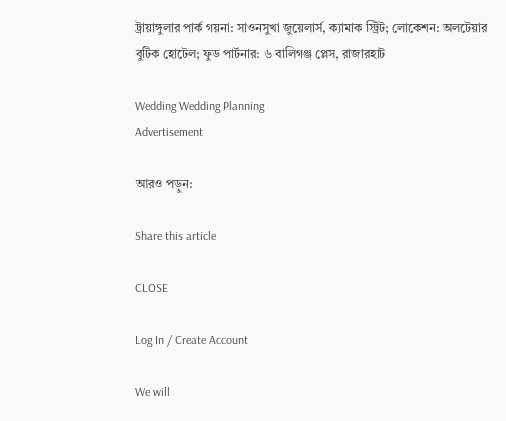ট্রায়াঙ্গুলার পার্ক গয়না: সাওনসুখা জুয়েলার্স, ক্যামাক স্ট্রিট; লোকেশন: অলটেয়ার বুটিক হোটেল; ফুড পার্টনার: ৬ বালিগঞ্জ প্লেস, রাজারহাট

Wedding Wedding Planning
Advertisement

আরও পড়ুন:

Share this article

CLOSE

Log In / Create Account

We will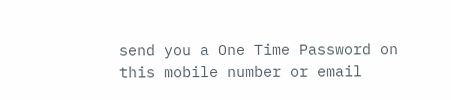send you a One Time Password on this mobile number or email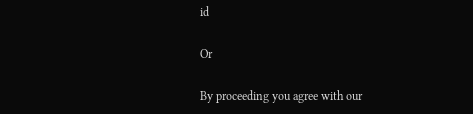id

Or

By proceeding you agree with our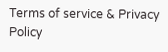Terms of service & Privacy Policy